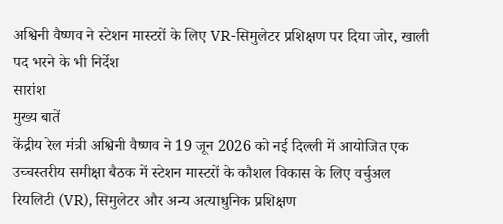अश्विनी वैष्णव ने स्टेशन मास्टरों के लिए VR-सिमुलेटर प्रशिक्षण पर दिया जोर, खाली पद भरने के भी निर्देश
सारांश
मुख्य बातें
केंद्रीय रेल मंत्री अश्विनी वैष्णव ने 19 जून 2026 को नई दिल्ली में आयोजित एक उच्चस्तरीय समीक्षा बैठक में स्टेशन मास्टरों के कौशल विकास के लिए वर्चुअल रियलिटी (VR), सिमुलेटर और अन्य अत्याधुनिक प्रशिक्षण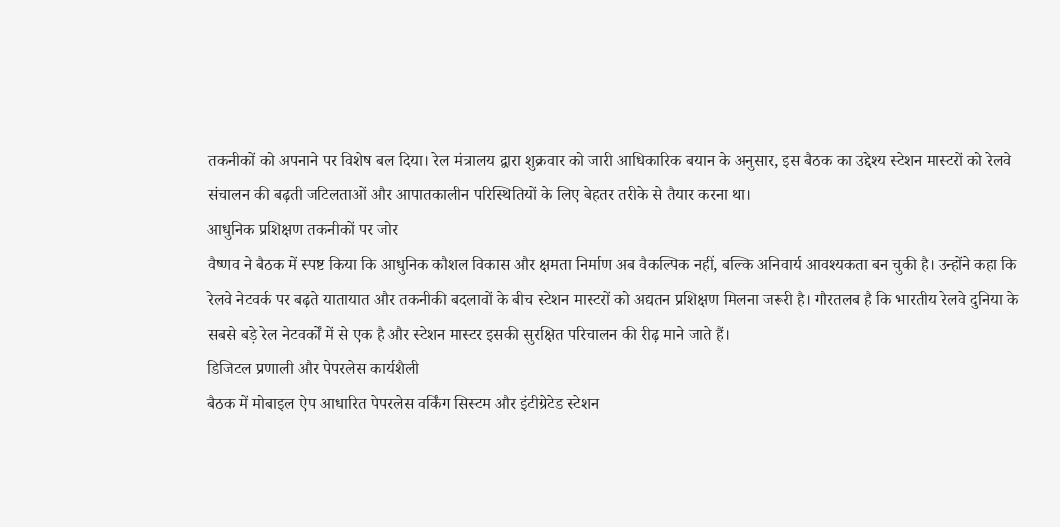तकनीकों को अपनाने पर विशेष बल दिया। रेल मंत्रालय द्वारा शुक्रवार को जारी आधिकारिक बयान के अनुसार, इस बैठक का उद्देश्य स्टेशन मास्टरों को रेलवे संचालन की बढ़ती जटिलताओं और आपातकालीन परिस्थितियों के लिए बेहतर तरीके से तैयार करना था।
आधुनिक प्रशिक्षण तकनीकों पर जोर
वैष्णव ने बैठक में स्पष्ट किया कि आधुनिक कौशल विकास और क्षमता निर्माण अब वैकल्पिक नहीं, बल्कि अनिवार्य आवश्यकता बन चुकी है। उन्होंने कहा कि रेलवे नेटवर्क पर बढ़ते यातायात और तकनीकी बदलावों के बीच स्टेशन मास्टरों को अद्यतन प्रशिक्षण मिलना जरूरी है। गौरतलब है कि भारतीय रेलवे दुनिया के सबसे बड़े रेल नेटवर्कों में से एक है और स्टेशन मास्टर इसकी सुरक्षित परिचालन की रीढ़ माने जाते हैं।
डिजिटल प्रणाली और पेपरलेस कार्यशैली
बैठक में मोबाइल ऐप आधारित पेपरलेस वर्किंग सिस्टम और इंटीग्रेटेड स्टेशन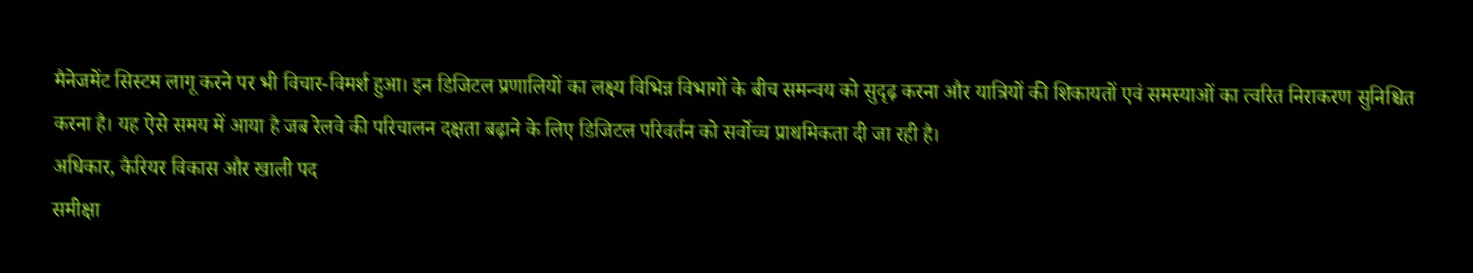मैनेजमेंट सिस्टम लागू करने पर भी विचार-विमर्श हुआ। इन डिजिटल प्रणालियों का लक्ष्य विभिन्न विभागों के बीच समन्वय को सुदृढ़ करना और यात्रियों की शिकायतों एवं समस्याओं का त्वरित निराकरण सुनिश्चित करना है। यह ऐसे समय में आया है जब रेलवे की परिचालन दक्षता बढ़ाने के लिए डिजिटल परिवर्तन को सर्वोच्च प्राथमिकता दी जा रही है।
अधिकार, कैरियर विकास और खाली पद
समीक्षा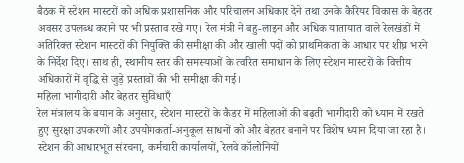बैठक में स्टेशन मास्टरों को अधिक प्रशासनिक और परिचालन अधिकार देने तथा उनके कैरियर विकास के बेहतर अवसर उपलब्ध कराने पर भी प्रस्ताव रखे गए। रेल मंत्री ने बहु-लाइन और अधिक यातायात वाले रेलखंडों में अतिरिक्त स्टेशन मास्टरों की नियुक्ति की समीक्षा की और खाली पदों को प्राथमिकता के आधार पर शीघ्र भरने के निर्देश दिए। साथ ही, स्थानीय स्तर की समस्याओं के त्वरित समाधान के लिए स्टेशन मास्टरों के वित्तीय अधिकारों में वृद्धि से जुड़े प्रस्तावों की भी समीक्षा की गई।
महिला भागीदारी और बेहतर सुविधाएँ
रेल मंत्रालय के बयान के अनुसार, स्टेशन मास्टरों के कैडर में महिलाओं की बढ़ती भागीदारी को ध्यान में रखते हुए सुरक्षा उपकरणों और उपयोगकर्ता-अनुकूल साधनों को और बेहतर बनाने पर विशेष ध्यान दिया जा रहा है। स्टेशन की आधारभूत संरचना, कर्मचारी कार्यालयों, रेलवे कॉलोनियों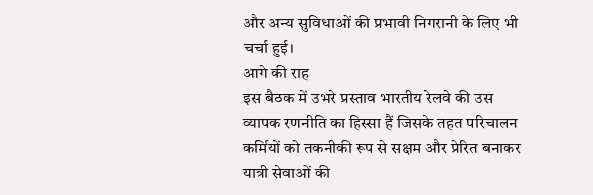और अन्य सुविधाओं की प्रभावी निगरानी के लिए भी चर्चा हुई।
आगे की राह
इस बैठक में उभरे प्रस्ताव भारतीय रेलवे की उस व्यापक रणनीति का हिस्सा हैं जिसके तहत परिचालन कर्मियों को तकनीकी रूप से सक्षम और प्रेरित बनाकर यात्री सेवाओं की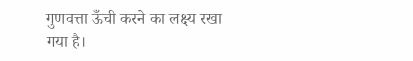गुणवत्ता ऊँची करने का लक्ष्य रखा गया है।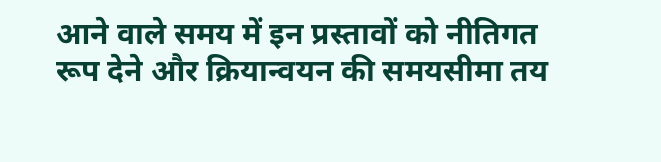आने वाले समय में इन प्रस्तावों को नीतिगत रूप देने और क्रियान्वयन की समयसीमा तय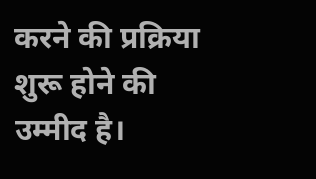करने की प्रक्रिया शुरू होने की उम्मीद है।